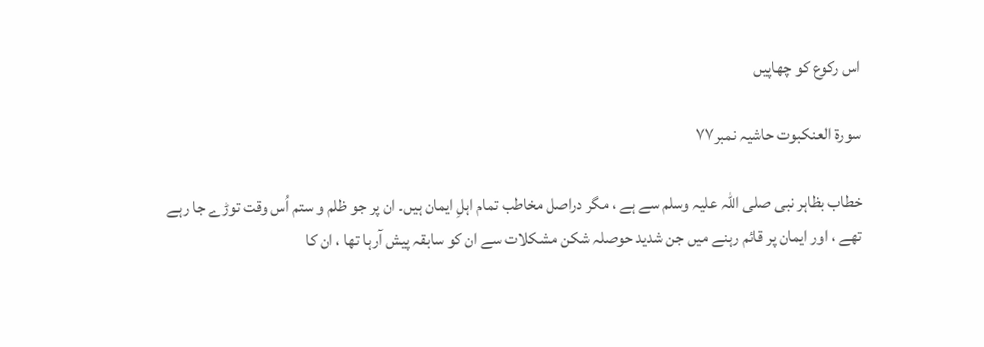اس رکوع کو چھاپیں

سورة العنکبوت حاشیہ نمبر۷۷

خطاب بظاہر نبی صلی اللہ علیہ وسلم سے ہے ، مگر دراصل مخاطب تمام اہلِ ایمان ہیں۔ ان پر جو ظلم و ستم اُس وقت توڑے جا رہے تھے ، اور ایمان پر قائم رہنے میں جن شدید حوصلہ شکن مشکلات سے ان کو سابقہ پیش آرہا تھا ، ان کا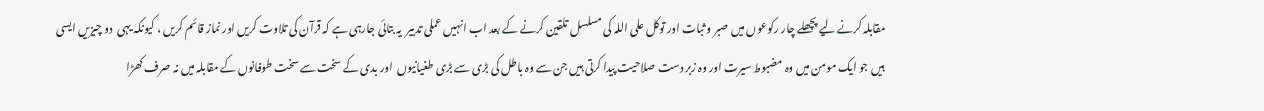مقابلہ کرنے لیے پچھلے چار رکوعوں میں صبر و ثبات اور توکل علی اللہ کی مسلسل تلقین کرنے کے بعد اب انہیں عملی تدبیر  یہ بتائی جارہی ہے کہ قرآن کی تلاوت کریں اور نماز قائم کریں ، کیونکہ یہی  دو چیزیں ایسی ہیں جو ایک مومن میں وہ مضبوط سیرت اور وہ زبر دست صلاحیت پیدا کرتی ہیں جن سے وہ باطل کی بڑی سے بڑی طغیانیوں  اور بدی کے سخت سے سخت طوفانوں کے مقابلہ میں نہ صرف کھڑا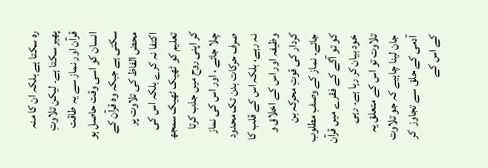رہ سکتا ہے بلکہ ان کا منہ پھیر سکتا ہے۔ لیکن تلاوتِ قرآن اور نماز سے یہ طاقت انسان کو اسی وقت حاصل ہو سکتی ہے جبکہ وہ قرآن کے محض الفاظ کی تلاوت پر اکتفا نہ کرے بلکہ اس کی تعلیم کو ٹھیک ٹھیک سمجھ کر اپنی روح میں جذب کرتا چلا جائے ، اور اس کی نماز صرف حرکات بدن تک محدود نہ رہے، بلکہ اس کے قلب کا وظیفہ اور اس کے اخلاق و کردار کی قوتِ محرکہ بن جائے۔ نماز کے وصفِ مطلوب کو تو آگے کے فقرے میں قرآن خود بیان کر رہا ہے۔ رہی تلاوت تو اس کے متعلق یہ جان لینا چاہیے کہ جو تلاوت آدمی کے حلق سے تجاوز  کر کے اس کے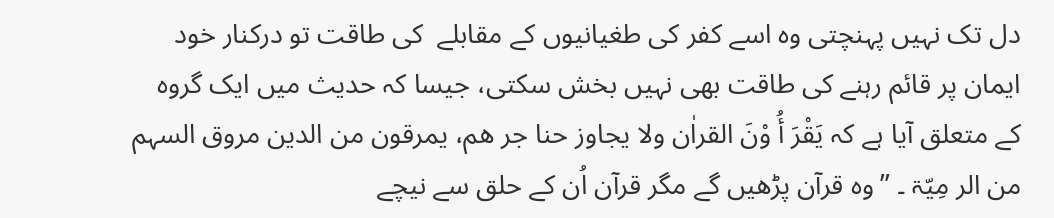دل تک نہیں پہنچتی وہ اسے کفر کی طغیانیوں کے مقابلے  کی طاقت تو درکنار خود ایمان پر قائم رہنے کی طاقت بھی نہیں بخش سکتی، جیسا کہ حدیث میں ایک گروہ کے متعلق آیا ہے کہ یَقْرَ أُ وْنَ القراٰن ولا یجاوز حنا جر ھم، یمرقون من الدین مروق السہم من الر مِیّۃ ۔ ”وہ قرآن پڑھیں گے مگر قرآن اُن کے حلق سے نیچے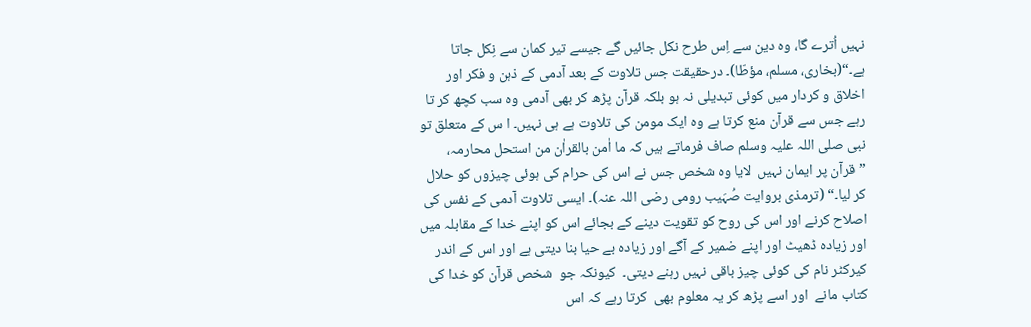نہیں اُترے گا، وہ دین سے اِس طرح نکل جائیں گے جیسے تیر کمان سے نِکل جاتا ہے۔“(بخاری، مسلم، مؤطّا)۔ درحقیقت جس تلاوت کے بعد آدمی کے ذہن و فکر اور اخلاق و کردار میں کوئی تبدیلی نہ ہو بلکہ قرآن پڑھ کر بھی آدمی وہ سب کچھ کر تا رہے جس سے قرآن منع کرتا ہے وہ ایک مومن کی تلاوت ہے ہی نہیں۔ ا س کے متعلق تو نبی صلی اللہ علیہ وسلم صاف فرماتے ہیں کہ ما اٰمن بالقراٰن من استحل محارمہ، ”قرآن پر ایمان نہیں  لایا وہ شخص جس نے اس کی حرام کی ہوئی چیزوں کو حلال کر لیا۔“ (ترمذی بروایت صُہَیب رومی رضی اللہ عنہ)۔ ایسی تلاوت آدمی کے نفس کی اصلاح کرنے اور اس کی روح کو تقویت دینے کے بجائے اس کو اپنے خدا کے مقابلہ میں اور زیادہ ڈھیٹ اور اپنے ضمیر کے آگے اور زیادہ بے حیا بنا دیتی ہے اور اس کے اندر کیرکٹر نام کی کوئی چیز باقی نہیں رہنے دیتی۔  کیونکہ جو  شخص قرآن کو خدا کی کتاب مانے  اور اسے پڑھ کر یہ معلوم بھی  کرتا رہے کہ اس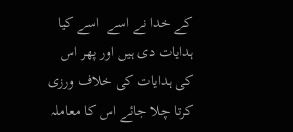کے خدا نے اسے  اسے کیا ہدایات دی ہیں اور پھر اس کی ہدایات کی خلاف ورزی کرتا چلا جائے اس کا معاملہ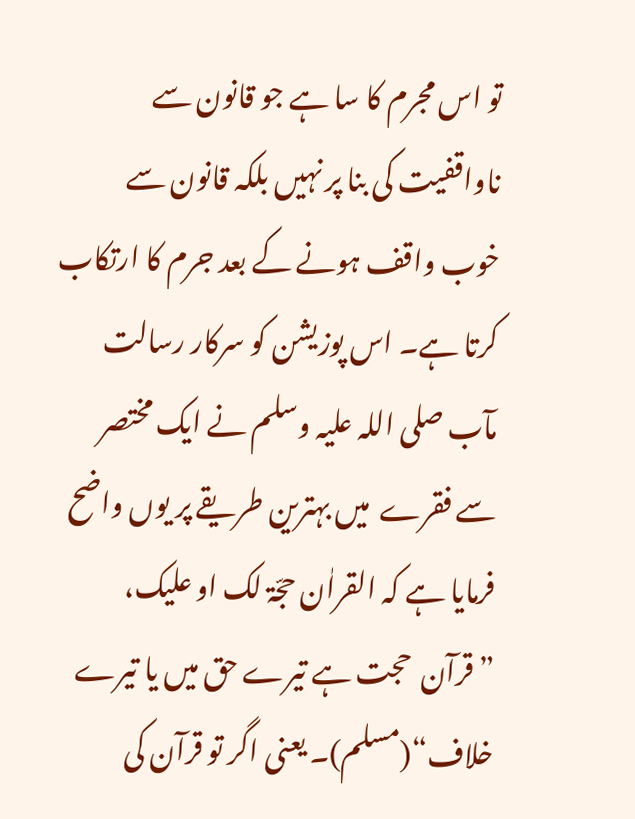تو اس مجرم کا سا ہے جو قانون سے ناواقفیت کی بنا پر نہیں بلکہ قانون سے خوب واقف ہونے کے بعد جرم کا ارتکاب کرتا ہے۔ اس پوزیشن کو سرکار رسالت مآب صلی اللہ علیہ وسلم نے ایک مختصر سے فقرے  میں بہترین طریقے پر یوں واضح  فرمایا ہے کہ القراٰن حجّۃ لک او علیک، ”قرآن  حجت ہے تیرے حق میں یا تیرے خلاف“(مسلم)۔ یعنی اگر تو قرآن کی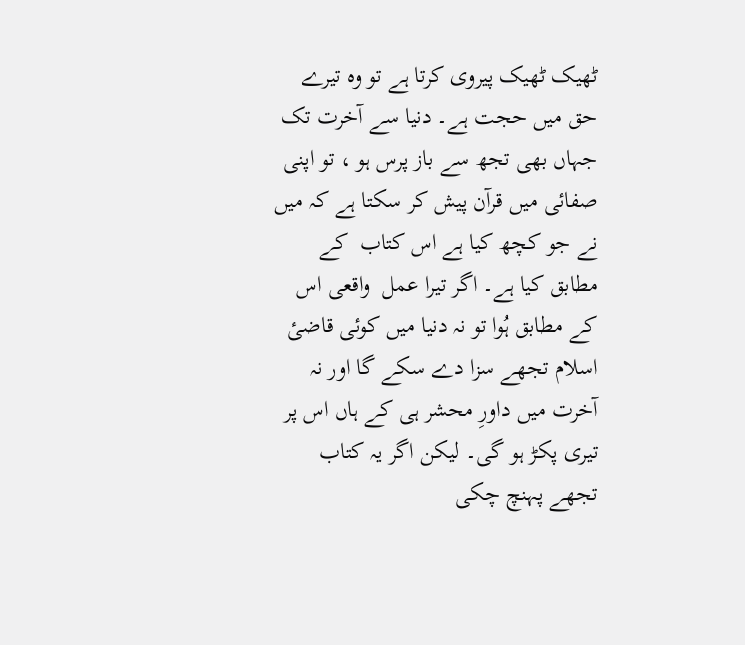ٹھیک ٹھیک پیروی کرتا ہے تو وہ تیرے حق میں حجت ہے۔ دنیا سے آخرت تک جہاں بھی تجھ سے باز پرس ہو ، تو اپنی صفائی میں قرآن پیش کر سکتا ہے کہ میں  نے جو کچھ کیا ہے اس کتاب  کے مطابق کیا ہے۔ اگر تیرا عمل  واقعی اس کے مطابق ہُوا تو نہ دنیا میں کوئی قاضیٔ اسلام تجھے سزا دے سکے گا اور نہ آخرت میں داورِ محشر ہی کے ہاں اس پر تیری پکڑ ہو گی۔ لیکن اگر یہ کتاب  تجھے پہنچ چکی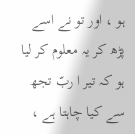ہو ، اور تو نے اسے پڑھ کر یہ معلوم کر لیا ہو کہ تیر ا ربّ تجھ سے کیا چاہتا ہے ،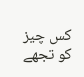کس چیز کو تجھے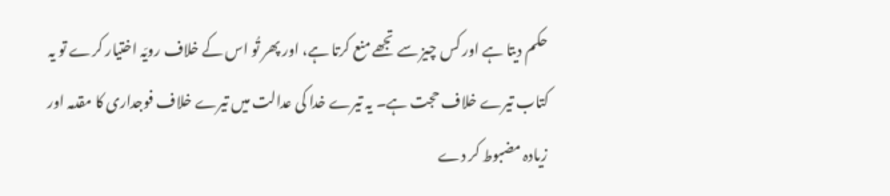حکم دیتا ہے اور کس چیز سے تجھے منع کرتا ہے، اور پھر تُو اس کے خلاف رویّہ اختیار کرے تو یہ کتاب تیرے خلاف حجت ہے۔ یہ تیرے خدا کی عدالت میں تیرے خلاف فوجداری کا مقدمہ اور زیادہ مضبوط کر دے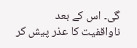گی۔ اس کے بعد ناواقفیت کا عذر پیش کر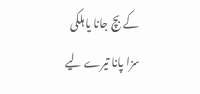کے بچ جانا یا ہلکی سزا پانا تیرے لیے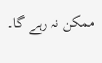ممکن نہ رہے گا۔